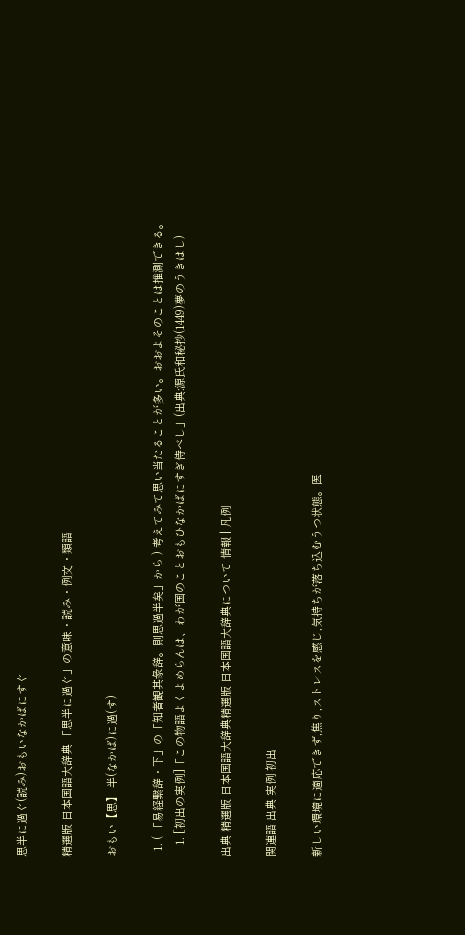思半に過ぐ(読み)おもいなかばにすぐ

精選版 日本国語大辞典 「思半に過ぐ」の意味・読み・例文・類語

おもい【思】 半(なかば)に過(す)

  1. ( 「易経繋辞・下」の「知者観其彖辞。則思過半矣」から ) 考えてみて思い当たることが多い。おおよそのことは推測できる。
    1. [初出の実例]「この物語よくよめらんは、わが国のことおもひなかばにすぎ侍べし」(出典:源氏和秘抄(1449)夢のうきはし)

出典 精選版 日本国語大辞典精選版 日本国語大辞典について 情報 | 凡例

関連語 出典 実例 初出

新しい環境に適応できず,焦り,ストレスを感じ,気持ちが落ち込むうつ状態。医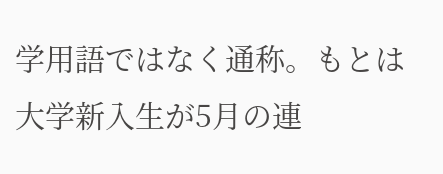学用語ではなく通称。もとは大学新入生が5月の連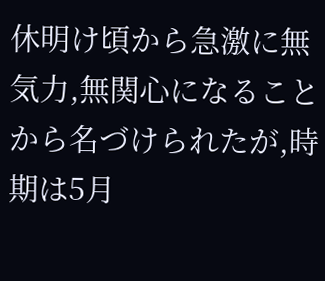休明け頃から急激に無気力,無関心になることから名づけられたが,時期は5月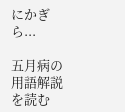にかぎら...

五月病の用語解説を読む